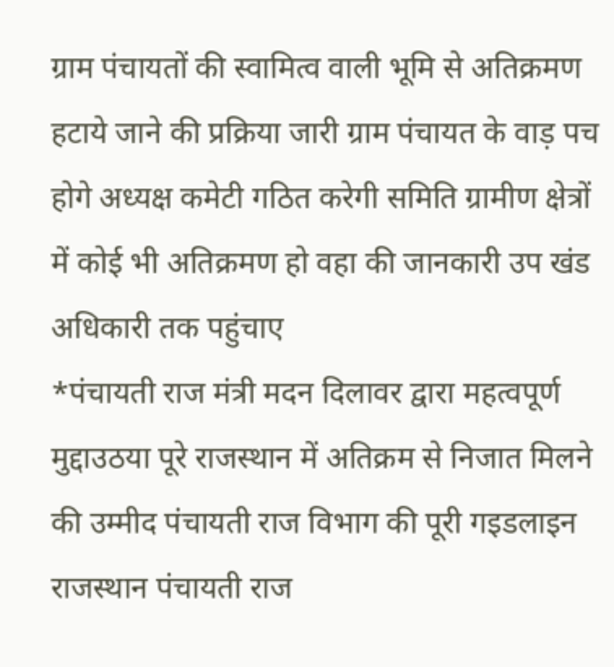ग्राम पंचायतों की स्वामित्व वाली भूमि से अतिक्रमण हटाये जाने की प्रक्रिया जारी ग्राम पंचायत के वाड़ पच होगे अध्यक्ष कमेटी गठित करेगी समिति ग्रामीण क्षेत्रों में कोई भी अतिक्रमण हो वहा की जानकारी उप खंड अधिकारी तक पहुंचाए
*पंचायती राज मंत्री मदन दिलावर द्वारा महत्वपूर्ण मुद्दाउठया पूरे राजस्थान में अतिक्रम से निजात मिलने की उम्मीद पंचायती राज विभाग की पूरी गइडलाइन
राजस्थान पंचायती राज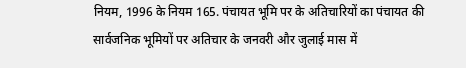नियम, 1996 के नियम 165. पंचायत भूमि पर के अतिचारियों का पंचायत की सार्वजनिक भूमियों पर अतिचार के जनवरी और जुलाई मास में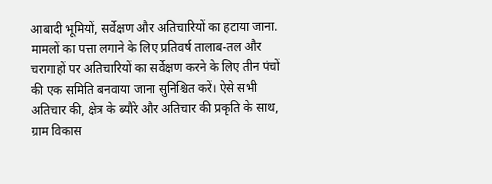आबादी भूमियों, सर्वेक्षण और अतिचारियों का हटाया जाना. मामलों का पत्ता लगाने के लिए प्रतिवर्ष तालाब-तल और चरागाहों पर अतिचारियों का सर्वेक्षण करने के लिए तीन पंचों की एक समिति बनवाया जाना सुनिश्चित करें। ऐसे सभी अतिचार की, क्षेत्र के ब्यौरे और अतिचार की प्रकृति के साथ, ग्राम विकास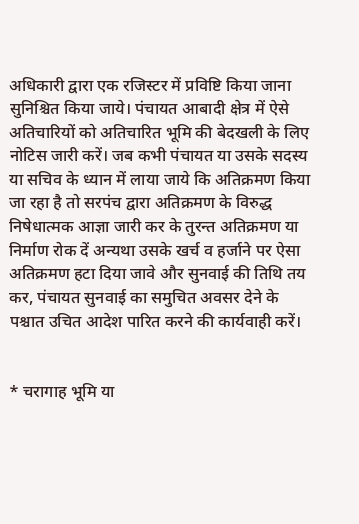अधिकारी द्वारा एक रजिस्टर में प्रविष्टि किया जाना सुनिश्चित किया जाये। पंचायत आबादी क्षेत्र में ऐसे अतिचारियों को अतिचारित भूमि की बेदखली के लिए नोटिस जारी करें। जब कभी पंचायत या उसके सदस्य या सचिव के ध्यान में लाया जाये कि अतिक्रमण किया जा रहा है तो सरपंच द्वारा अतिक्रमण के विरुद्ध निषेधात्मक आज्ञा जारी कर के तुरन्त अतिक्रमण या निर्माण रोक दें अन्यथा उसके खर्च व हर्जाने पर ऐसा अतिक्रमण हटा दिया जावे और सुनवाई की तिथि तय कर, पंचायत सुनवाई का समुचित अवसर देने के पश्चात उचित आदेश पारित करने की कार्यवाही करें।


* चरागाह भूमि या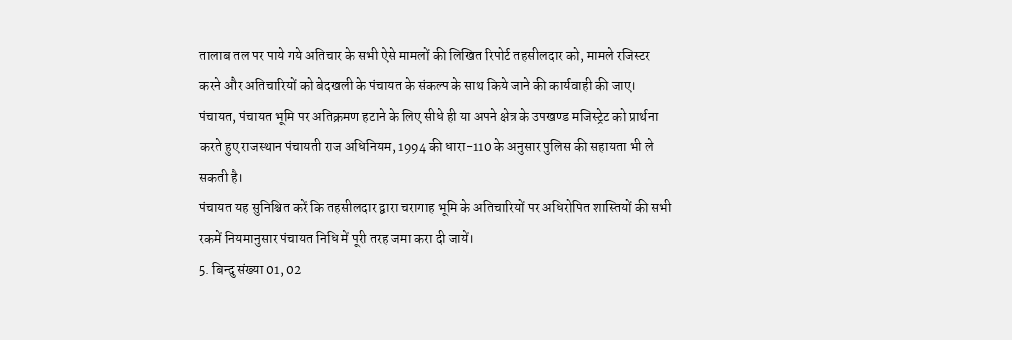तालाब तल पर पाये गये अतिचार के सभी ऐसे मामलों की लिखित रिपोर्ट तहसीलदार को, मामले रजिस्टर करने और अतिचारियों को बेदखली के पंचायत के संकल्प के साथ किये जाने की कार्यवाही की जाए।
पंचायत, पंचायत भूमि पर अतिक्रमण हटाने के लिए सीधे ही या अपने क्षेत्र के उपखण्ड मजिस्ट्रेट को प्रार्थना करते हुए राजस्थान पंचायती राज अधिनियम, 1994 की धारा-110 के अनुसार पुलिस की सहायता भी ले सकती है।
पंचायत यह सुनिश्चित करें कि तहसीलदार द्वारा चरागाह भूमि के अतिचारियों पर अधिरोपित शास्तियों की सभी रकमें नियमानुसार पंचायत निधि में पूरी तरह जमा करा दी जायें।
5. बिन्दु संख्या 01, 02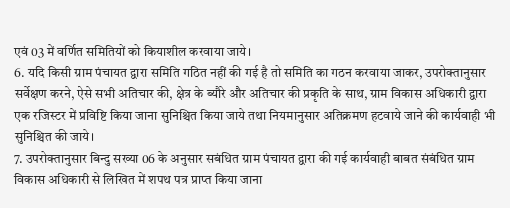एवं 03 में वर्णित समितियों को कियाशील करवाया जाये।
6. यदि किसी ग्राम पंचायत द्वारा समिति गठित नहीं की गई है तो समिति का गठन करवाया जाकर, उपरोक्तानुसार सर्वेक्षण करने, ऐसे सभी अतिचार की, क्षेत्र के ब्यौरे और अतिचार की प्रकृति के साथ, ग्राम विकास अधिकारी द्वारा एक रजिस्टर में प्रविष्टि किया जाना सुनिश्चित किया जाये तथा नियमानुसार अतिक्रमण हटवाये जाने की कार्यवाही भी सुनिश्चित की जाये।
7. उपरोक्तानुसार बिन्दु सख्या 06 के अनुसार सबंधित ग्राम पंचायत द्वारा की गई कार्यवाही बाबत संबंधित ग्राम विकास अधिकारी से लिखित में शपथ पत्र प्राप्त किया जाना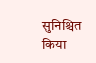सुनिश्चित किया